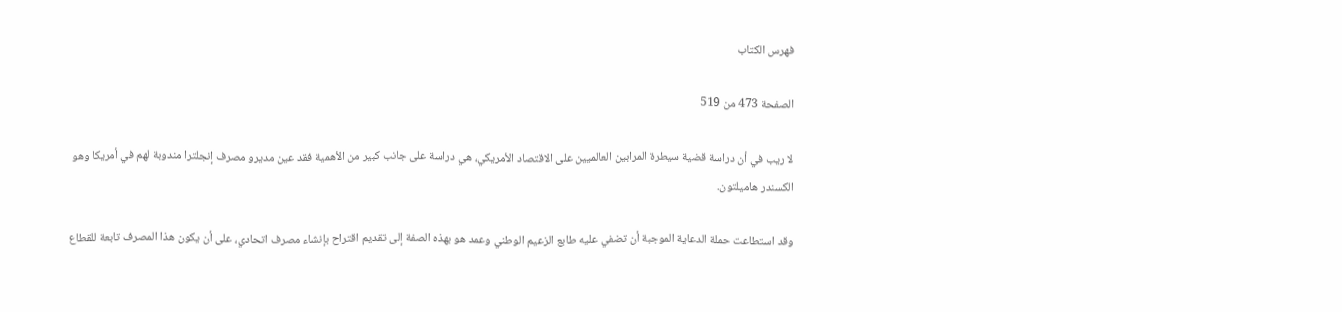فهرس الكتاب

الصفحة 473 من 519

لا ريب في أن دراسة قضية سيطرة المرابين العالميين على الاقتصاد الأمريکي، هي دراسة على جانب كبير من الأهمية فقد عين مديرو مصرف إنجلترا مندوبة لهم في أمريكا وهو الكسندر هاميلتون.

وقد استطاعت حملة الدعاية الموجبة أن تضفي عليه طابع الزعيم الوطني وعمد هو بهذه الصفة إلى تقديم اقتراح بإنشاء مصرف اتحادي، على أن يكون هذا المصرف تابعة للقطاع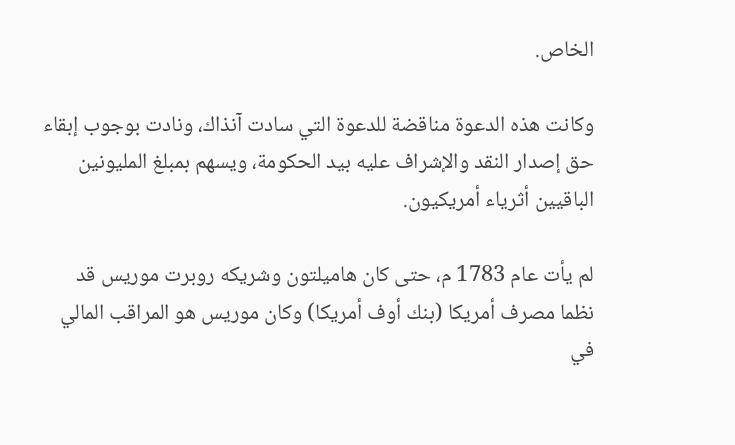الخاص.

وكانت هذه الدعوة مناقضة للدعوة التي سادت آنذاك، ونادت بوجوب إبقاء حق إصدار النقد والإشراف عليه بيد الحكومة، ويسهم بمبلغ المليونين الباقيين أثرياء أمريكيون.

لم يأت عام 1783 م، حتى كان هاميلتون وشريکه روبرت موريس قد نظما مصرف أمريكا (بنك أوف أمريكا) وكان موريس هو المراقب المالي في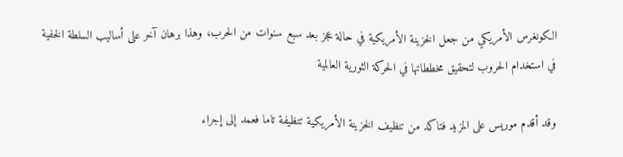الكونغرس الأمريكي من جعل الخزينة الأمريكية في حالة عجز بعد سبع سنوات من الحرب، وهذا برهان آخر على أساليب السلطة الخفية في استخدام الحروب لتحقيق مخططاتها في الحركة الثورية العالمية

وقد أقدم موريس على المزيد فتاكد من تنظيف الخزينة الأمريكية تتظيفة تاما فعمد إلى إجراء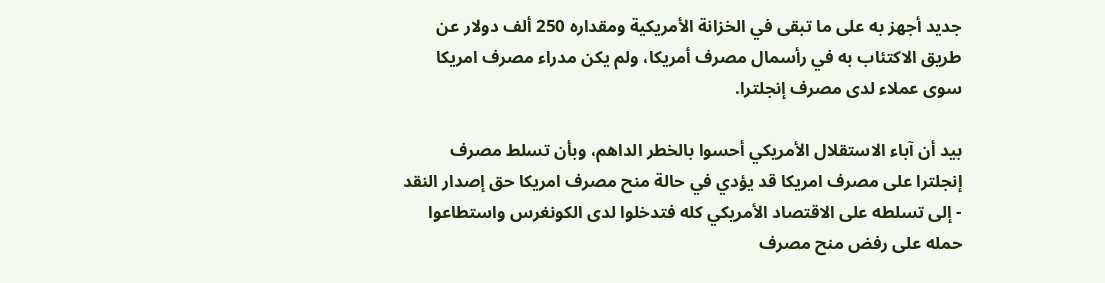جديد أجهز به على ما تبقى في الخزانة الأمريكية ومقداره 250 ألف دولار عن طريق الاكتئاب به في رأسمال مصرف أمريكا، ولم يكن مدراء مصرف امريکا سوى عملاء لدى مصرف إنجلترا.

بيد أن آباء الاستقلال الأمريكي أحسوا بالخطر الداهم، وبأن تسلط مصرف إنجلترا على مصرف امريكا قد يؤدي في حالة منح مصرف امريکا حق إصدار النقد - إلى تسلطه على الاقتصاد الأمريكي كله فتدخلوا لدى الكونغرس واستطاعوا حمله على رفض منح مصرف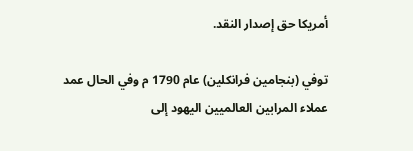أمريكا حق إصدار النقد.

توفي (بنجامين فرانکلين) عام 1790 م وفي الحال عمد عملاء المرابين العالميين اليهود إلى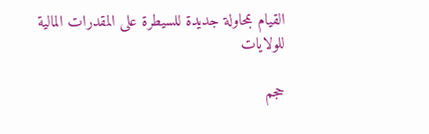القيام بمحاولة جديدة للسيطرة على المقدرات المالية للولايات

حجم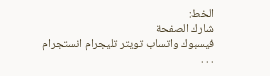الخط:
شارك الصفحة
فيسبوك واتساب تويتر تليجرام انستجرام
. . .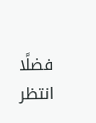فضلًا انتظر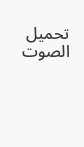تحميل الصوت